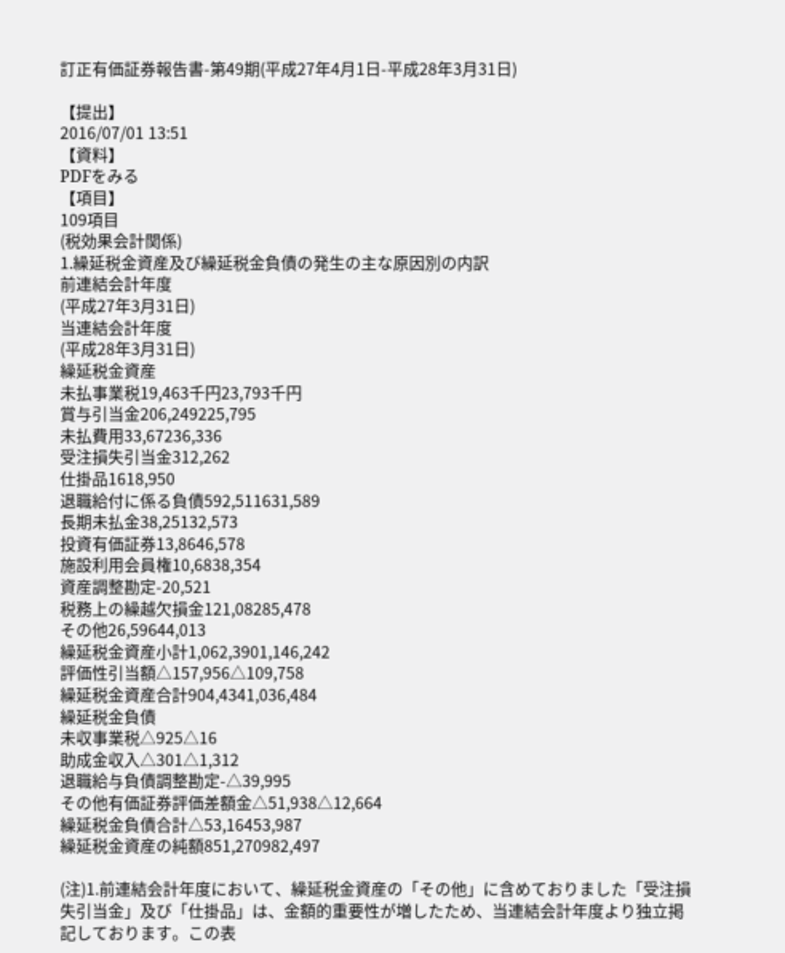訂正有価証券報告書-第49期(平成27年4月1日-平成28年3月31日)

【提出】
2016/07/01 13:51
【資料】
PDFをみる
【項目】
109項目
(税効果会計関係)
1.繰延税金資産及び繰延税金負債の発生の主な原因別の内訳
前連結会計年度
(平成27年3月31日)
当連結会計年度
(平成28年3月31日)
繰延税金資産
未払事業税19,463千円23,793千円
賞与引当金206,249225,795
未払費用33,67236,336
受注損失引当金312,262
仕掛品1618,950
退職給付に係る負債592,511631,589
長期未払金38,25132,573
投資有価証券13,8646,578
施設利用会員権10,6838,354
資産調整勘定-20,521
税務上の繰越欠損金121,08285,478
その他26,59644,013
繰延税金資産小計1,062,3901,146,242
評価性引当額△157,956△109,758
繰延税金資産合計904,4341,036,484
繰延税金負債
未収事業税△925△16
助成金収入△301△1,312
退職給与負債調整勘定-△39,995
その他有価証券評価差額金△51,938△12,664
繰延税金負債合計△53,16453,987
繰延税金資産の純額851,270982,497

(注)1.前連結会計年度において、繰延税金資産の「その他」に含めておりました「受注損失引当金」及び「仕掛品」は、金額的重要性が増したため、当連結会計年度より独立掲記しております。この表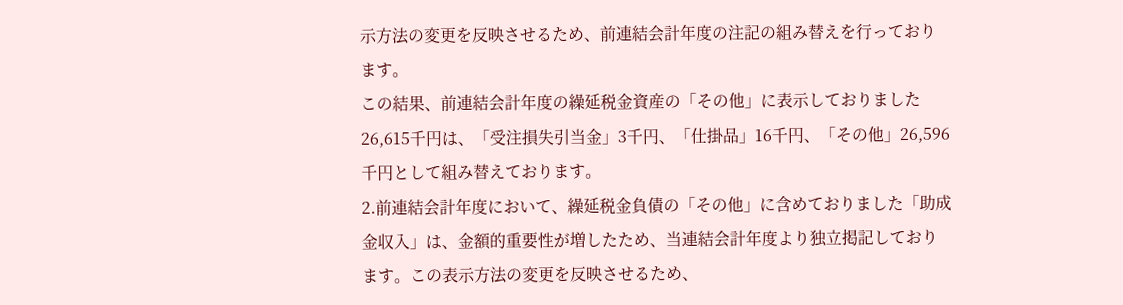示方法の変更を反映させるため、前連結会計年度の注記の組み替えを行っております。
この結果、前連結会計年度の繰延税金資産の「その他」に表示しておりました26,615千円は、「受注損失引当金」3千円、「仕掛品」16千円、「その他」26,596千円として組み替えております。
2.前連結会計年度において、繰延税金負債の「その他」に含めておりました「助成金収入」は、金額的重要性が増したため、当連結会計年度より独立掲記しております。この表示方法の変更を反映させるため、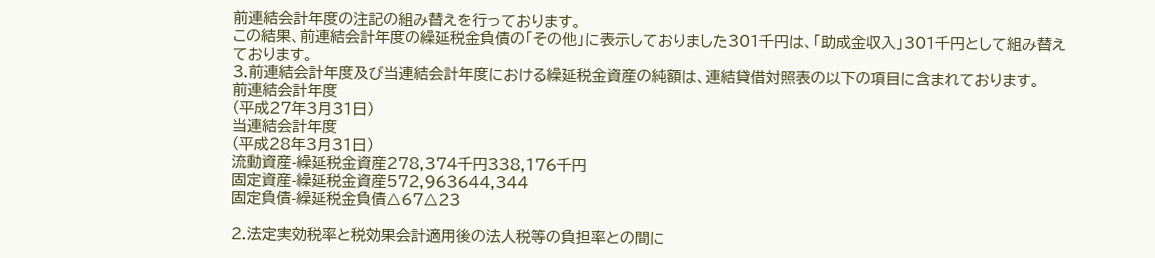前連結会計年度の注記の組み替えを行っております。
この結果、前連結会計年度の繰延税金負債の「その他」に表示しておりました301千円は、「助成金収入」301千円として組み替えております。
3.前連結会計年度及び当連結会計年度における繰延税金資産の純額は、連結貸借対照表の以下の項目に含まれております。
前連結会計年度
(平成27年3月31日)
当連結会計年度
(平成28年3月31日)
流動資産-繰延税金資産278,374千円338,176千円
固定資産-繰延税金資産572,963644,344
固定負債-繰延税金負債△67△23

2.法定実効税率と税効果会計適用後の法人税等の負担率との間に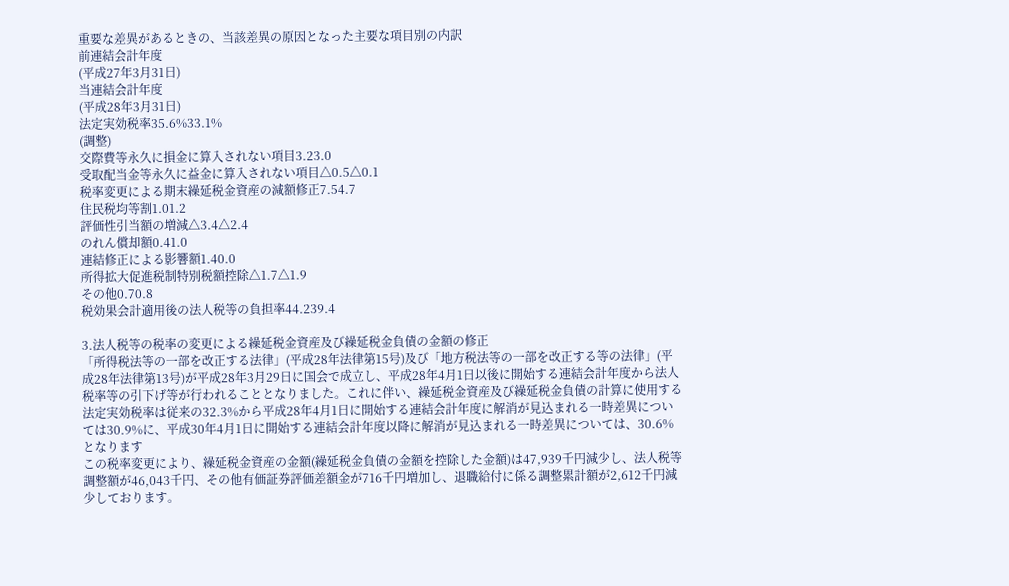重要な差異があるときの、当該差異の原因となった主要な項目別の内訳
前連結会計年度
(平成27年3月31日)
当連結会計年度
(平成28年3月31日)
法定実効税率35.6%33.1%
(調整)
交際費等永久に損金に算入されない項目3.23.0
受取配当金等永久に益金に算入されない項目△0.5△0.1
税率変更による期末繰延税金資産の減額修正7.54.7
住民税均等割1.01.2
評価性引当額の増減△3.4△2.4
のれん償却額0.41.0
連結修正による影響額1.40.0
所得拡大促進税制特別税額控除△1.7△1.9
その他0.70.8
税効果会計適用後の法人税等の負担率44.239.4

3.法人税等の税率の変更による繰延税金資産及び繰延税金負債の金額の修正
「所得税法等の一部を改正する法律」(平成28年法律第15号)及び「地方税法等の一部を改正する等の法律」(平成28年法律第13号)が平成28年3月29日に国会で成立し、平成28年4月1日以後に開始する連結会計年度から法人税率等の引下げ等が行われることとなりました。これに伴い、繰延税金資産及び繰延税金負債の計算に使用する法定実効税率は従来の32.3%から平成28年4月1日に開始する連結会計年度に解消が見込まれる一時差異については30.9%に、平成30年4月1日に開始する連結会計年度以降に解消が見込まれる一時差異については、30.6%となります
この税率変更により、繰延税金資産の金額(繰延税金負債の金額を控除した金額)は47,939千円減少し、法人税等調整額が46,043千円、その他有価証券評価差額金が716千円増加し、退職給付に係る調整累計額が2,612千円減少しております。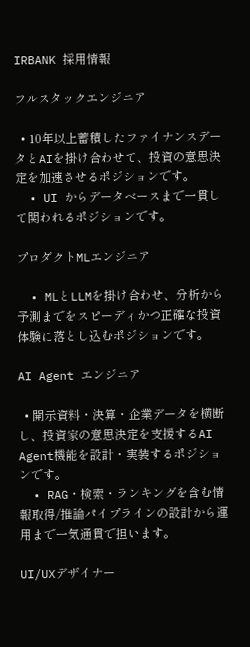IRBANK 採用情報

フルスタックエンジニア

  • 10年以上蓄積したファイナンスデータとAIを掛け合わせて、投資の意思決定を加速させるポジションです。
  • UI からデータベースまで一貫して関われるポジションです。

プロダクトMLエンジニア

  • MLとLLMを掛け合わせ、分析から予測までをスピーディかつ正確な投資体験に落とし込むポジションです。

AI Agent エンジニア

  • 開示資料・決算・企業データを横断し、投資家の意思決定を支援するAI Agent機能を設計・実装するポジションです。
  • RAG・検索・ランキングを含む情報取得/推論パイプラインの設計から運用まで一気通貫で担います。

UI/UXデザイナー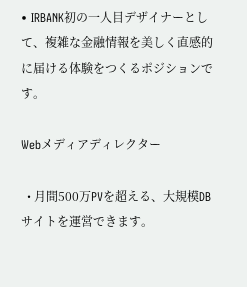• IRBANK初の一人目デザイナーとして、複雑な金融情報を美しく直感的に届ける体験をつくるポジションです。

Webメディアディレクター

  • 月間500万PVを超える、大規模DBサイトを運営できます。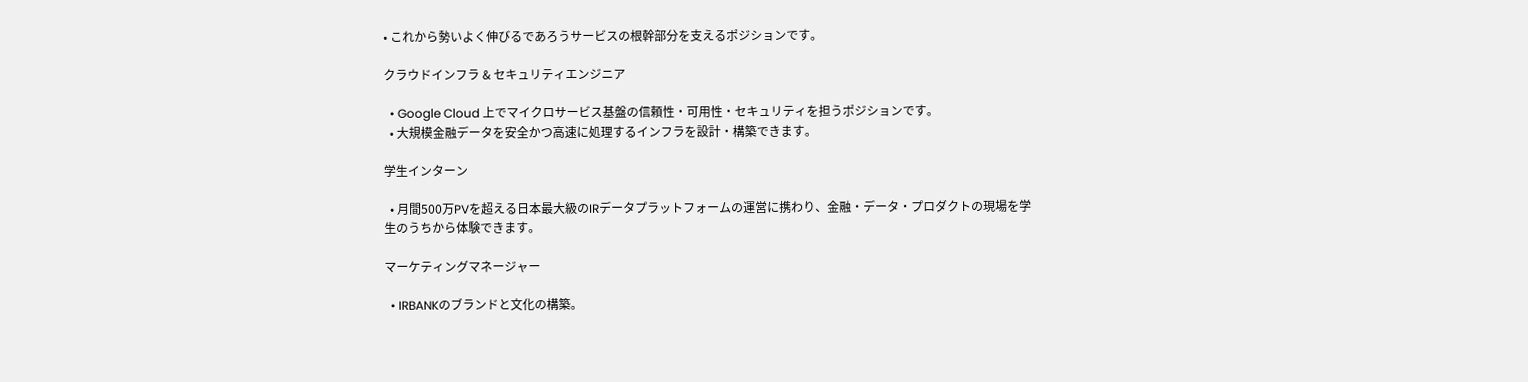• これから勢いよく伸びるであろうサービスの根幹部分を支えるポジションです。

クラウドインフラ & セキュリティエンジニア

  • Google Cloud 上でマイクロサービス基盤の信頼性・可用性・セキュリティを担うポジションです。
  • 大規模金融データを安全かつ高速に処理するインフラを設計・構築できます。

学生インターン

  • 月間500万PVを超える日本最大級のIRデータプラットフォームの運営に携わり、金融・データ・プロダクトの現場を学生のうちから体験できます。

マーケティングマネージャー

  • IRBANKのブランドと文化の構築。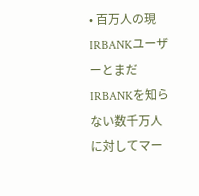• 百万人の現IRBANKユーザーとまだIRBANKを知らない数千万人に対してマー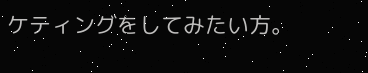ケティングをしてみたい方。